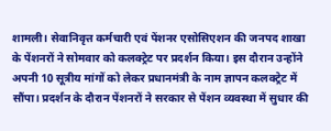शामली। सेवानिवृत्त कर्मचारी एवं पेंशनर एसोसिएशन की जनपद शाखा के पेंशनरों ने सोमवार को कलक्ट्रेट पर प्रदर्शन किया। इस दौरान उन्होंने अपनी 10 सूत्रीय मांगों को लेकर प्रधानमंत्री के नाम ज्ञापन कलक्ट्रेट में सौंपा। प्रदर्शन के दौरान पेंशनरों ने सरकार से पेंशन व्यवस्था में सुधार की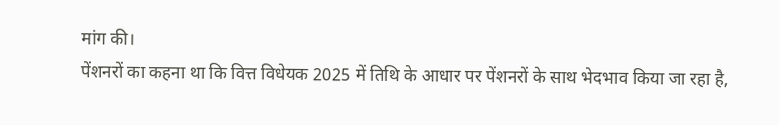मांग की।
पेंशनरों का कहना था कि वित्त विधेयक 2025 में तिथि के आधार पर पेंशनरों के साथ भेदभाव किया जा रहा है,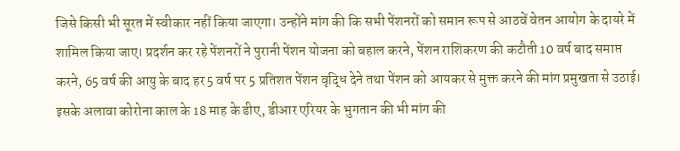जिसे किसी भी सूरत में स्वीकार नहीं किया जाएगा। उन्होंने मांग की कि सभी पेंशनरों को समान रूप से आठवें वेतन आयोग के दायरे में शामिल किया जाए। प्रदर्शन कर रहे पेंशनरों ने पुरानी पेंशन योजना को बहाल करने, पेंशन राशिकरण की कटौती 10 वर्ष बाद समाप्त करने, 65 वर्ष की आयु के बाद हर 5 वर्ष पर 5 प्रतिशत पेंशन वृद्धि देने तथा पेंशन को आयकर से मुक्त करने की मांग प्रमुखता से उठाई। इसके अलावा कोरोना काल के 18 माह के डीए, डीआर एरियर के भुगतान की भी मांग की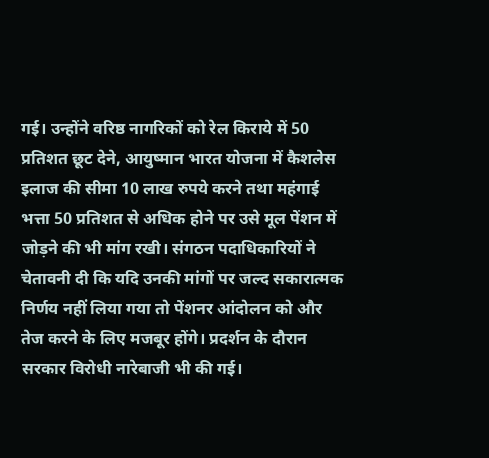गई। उन्होंने वरिष्ठ नागरिकों को रेल किराये में 50 प्रतिशत छूट देने, आयुष्मान भारत योजना में कैशलेस इलाज की सीमा 10 लाख रुपये करने तथा महंगाई भत्ता 50 प्रतिशत से अधिक होने पर उसे मूल पेंशन में जोड़ने की भी मांग रखी। संगठन पदाधिकारियों ने चेतावनी दी कि यदि उनकी मांगों पर जल्द सकारात्मक निर्णय नहीं लिया गया तो पेंशनर आंदोलन को और तेज करने के लिए मजबूर होंगे। प्रदर्शन के दौरान सरकार विरोधी नारेबाजी भी की गई।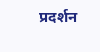प्रदर्शन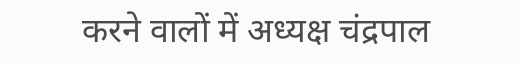करने वालों में अध्यक्ष चंद्रपाल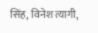सिंह, विनेश त्यागी,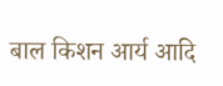बाल किशन आर्य आदि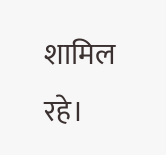शामिल रहे।